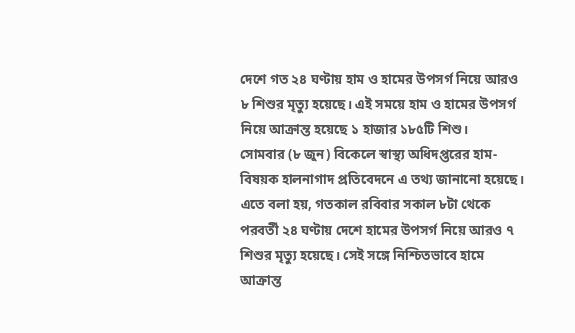দেশে গত ২৪ ঘণ্টায় হাম ও হামের উপসর্গ নিয়ে আরও ৮ শিশুর মৃত্যু হয়েছে। এই সময়ে হাম ও হামের উপসর্গ নিয়ে আক্রান্ত হয়েছে ১ হাজার ১৮৫টি শিশু।
সোমবার (৮ জুন) বিকেলে স্বাস্থ্য অধিদপ্তরের হাম-বিষয়ক হালনাগাদ প্রতিবেদনে এ তথ্য জানানো হয়েছে।
এতে বলা হয়, গতকাল রবিবার সকাল ৮টা থেকে পরবর্তী ২৪ ঘণ্টায় দেশে হামের উপসর্গ নিয়ে আরও ৭ শিশুর মৃত্যু হয়েছে। সেই সঙ্গে নিশ্চিতভাবে হামে আক্রান্ত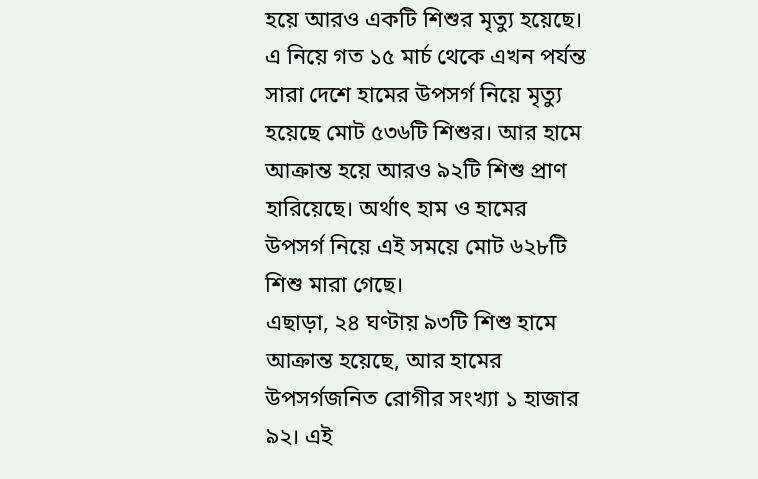হয়ে আরও একটি শিশুর মৃত্যু হয়েছে।
এ নিয়ে গত ১৫ মার্চ থেকে এখন পর্যন্ত সারা দেশে হামের উপসর্গ নিয়ে মৃত্যু হয়েছে মোট ৫৩৬টি শিশুর। আর হামে আক্রান্ত হয়ে আরও ৯২টি শিশু প্রাণ হারিয়েছে। অর্থাৎ হাম ও হামের উপসর্গ নিয়ে এই সময়ে মোট ৬২৮টি শিশু মারা গেছে।
এছাড়া, ২৪ ঘণ্টায় ৯৩টি শিশু হামে আক্রান্ত হয়েছে, আর হামের উপসর্গজনিত রোগীর সংখ্যা ১ হাজার ৯২। এই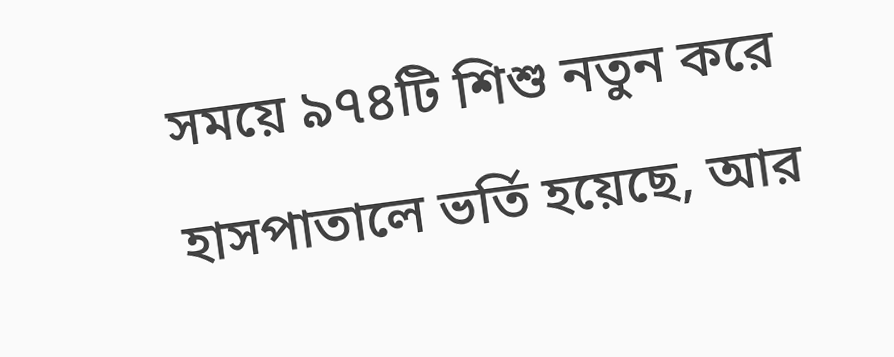সময়ে ৯৭৪টি শিশু নতুন করে হাসপাতালে ভর্তি হয়েছে, আর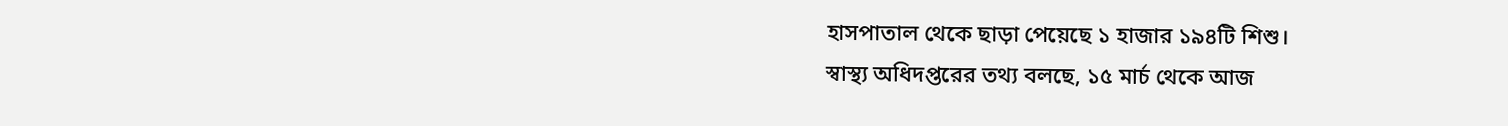হাসপাতাল থেকে ছাড়া পেয়েছে ১ হাজার ১৯৪টি শিশু।
স্বাস্থ্য অধিদপ্তরের তথ্য বলছে, ১৫ মার্চ থেকে আজ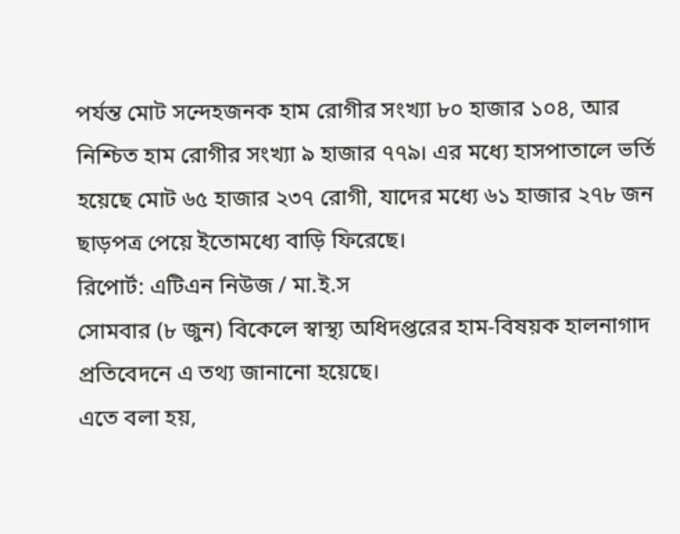পর্যন্ত মোট সন্দেহজনক হাম রোগীর সংখ্যা ৮০ হাজার ১০৪, আর নিশ্চিত হাম রোগীর সংখ্যা ৯ হাজার ৭৭৯। এর মধ্যে হাসপাতালে ভর্তি হয়েছে মোট ৬৫ হাজার ২৩৭ রোগী, যাদের মধ্যে ৬১ হাজার ২৭৮ জন ছাড়পত্র পেয়ে ইতোমধ্যে বাড়ি ফিরেছে।
রিপোর্ট: এটিএন নিউজ / মা.ই.স
সোমবার (৮ জুন) বিকেলে স্বাস্থ্য অধিদপ্তরের হাম-বিষয়ক হালনাগাদ প্রতিবেদনে এ তথ্য জানানো হয়েছে।
এতে বলা হয়,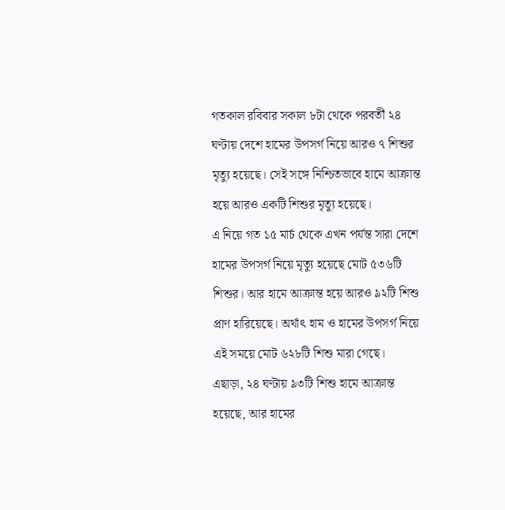গতকাল রবিবার সকাল ৮টা থেকে পরবর্তী ২৪ ঘণ্টায় দেশে হামের উপসর্গ নিয়ে আরও ৭ শিশুর মৃত্যু হয়েছে। সেই সঙ্গে নিশ্চিতভাবে হামে আক্রান্ত হয়ে আরও একটি শিশুর মৃত্যু হয়েছে।
এ নিয়ে গত ১৫ মার্চ থেকে এখন পর্যন্ত সারা দেশে হামের উপসর্গ নিয়ে মৃত্যু হয়েছে মোট ৫৩৬টি শিশুর। আর হামে আক্রান্ত হয়ে আরও ৯২টি শিশু প্রাণ হারিয়েছে। অর্থাৎ হাম ও হামের উপসর্গ নিয়ে এই সময়ে মোট ৬২৮টি শিশু মারা গেছে।
এছাড়া, ২৪ ঘণ্টায় ৯৩টি শিশু হামে আক্রান্ত হয়েছে, আর হামের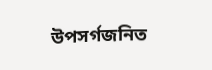উপসর্গজনিত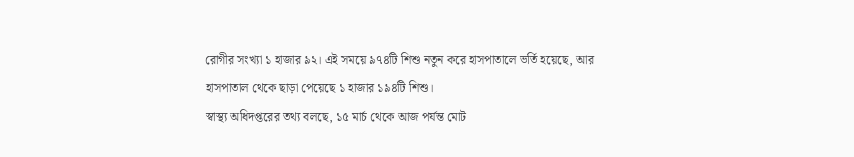রোগীর সংখ্যা ১ হাজার ৯২। এই সময়ে ৯৭৪টি শিশু নতুন করে হাসপাতালে ভর্তি হয়েছে, আর হাসপাতাল থেকে ছাড়া পেয়েছে ১ হাজার ১৯৪টি শিশু।
স্বাস্থ্য অধিদপ্তরের তথ্য বলছে, ১৫ মার্চ থেকে আজ পর্যন্ত মোট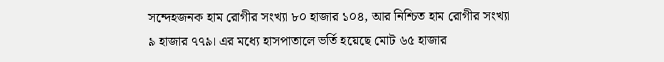সন্দেহজনক হাম রোগীর সংখ্যা ৮০ হাজার ১০৪, আর নিশ্চিত হাম রোগীর সংখ্যা ৯ হাজার ৭৭৯। এর মধ্যে হাসপাতালে ভর্তি হয়েছে মোট ৬৫ হাজার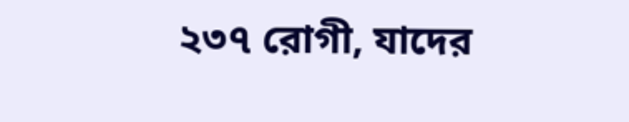২৩৭ রোগী, যাদের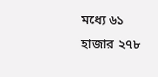মধ্যে ৬১ হাজার ২৭৮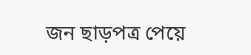জন ছাড়পত্র পেয়ে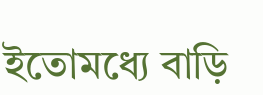ইতোমধ্যে বাড়ি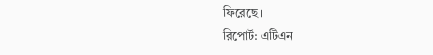ফিরেছে।
রিপোর্ট: এটিএন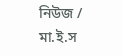নিউজ / মা.ই.স